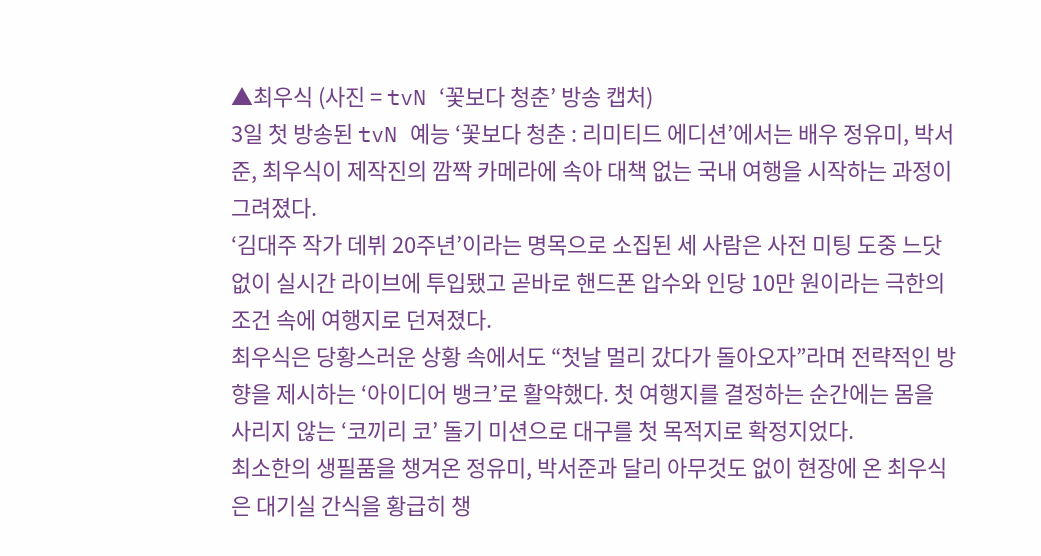▲최우식 (사진 = tvN ‘꽃보다 청춘’ 방송 캡처)
3일 첫 방송된 tvN 예능 ‘꽃보다 청춘 : 리미티드 에디션’에서는 배우 정유미, 박서준, 최우식이 제작진의 깜짝 카메라에 속아 대책 없는 국내 여행을 시작하는 과정이 그려졌다.
‘김대주 작가 데뷔 20주년’이라는 명목으로 소집된 세 사람은 사전 미팅 도중 느닷없이 실시간 라이브에 투입됐고 곧바로 핸드폰 압수와 인당 10만 원이라는 극한의 조건 속에 여행지로 던져졌다.
최우식은 당황스러운 상황 속에서도 “첫날 멀리 갔다가 돌아오자”라며 전략적인 방향을 제시하는 ‘아이디어 뱅크’로 활약했다. 첫 여행지를 결정하는 순간에는 몸을 사리지 않는 ‘코끼리 코’ 돌기 미션으로 대구를 첫 목적지로 확정지었다.
최소한의 생필품을 챙겨온 정유미, 박서준과 달리 아무것도 없이 현장에 온 최우식은 대기실 간식을 황급히 챙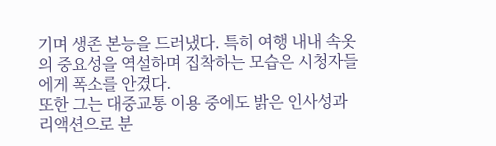기며 생존 본능을 드러냈다. 특히 여행 내내 속옷의 중요성을 역설하며 집착하는 모습은 시청자들에게 폭소를 안겼다.
또한 그는 대중교통 이용 중에도 밝은 인사성과 리액션으로 분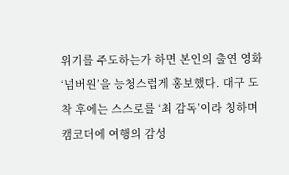위기를 주도하는가 하면 본인의 출연 영화 ‘넘버원’을 능청스럽게 홍보했다. 대구 도착 후에는 스스로를 ‘최 감독’이라 칭하며 캠코더에 여행의 감성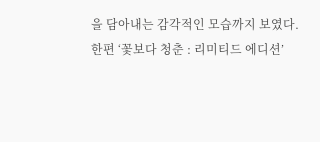을 담아내는 감각적인 모습까지 보였다.
한편 ‘꽃보다 청춘 : 리미티드 에디션’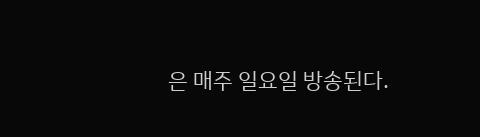은 매주 일요일 방송된다.